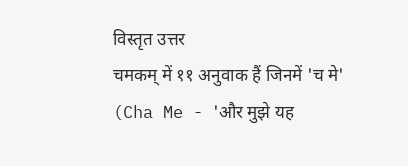विस्तृत उत्तर
चमकम् में ११ अनुवाक हैं जिनमें 'च मे' (Cha Me - 'और मुझे यह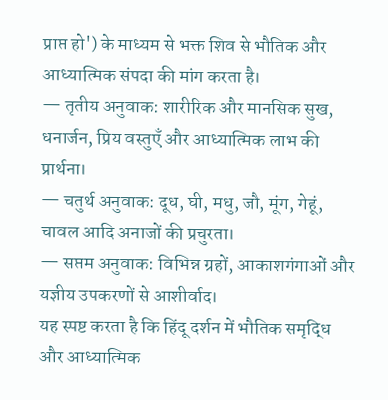प्राप्त हो') के माध्यम से भक्त शिव से भौतिक और आध्यात्मिक संपदा की मांग करता है।
— तृतीय अनुवाक: शारीरिक और मानसिक सुख, धनार्जन, प्रिय वस्तुएँ और आध्यात्मिक लाभ की प्रार्थना।
— चतुर्थ अनुवाक: दूध, घी, मधु, जौ, मूंग, गेहूं, चावल आदि अनाजों की प्रचुरता।
— सप्तम अनुवाक: विभिन्न ग्रहों, आकाशगंगाओं और यज्ञीय उपकरणों से आशीर्वाद।
यह स्पष्ट करता है कि हिंदू दर्शन में भौतिक समृद्धि और आध्यात्मिक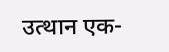उत्थान एक-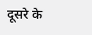दूसरे के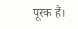पूरक हैं।